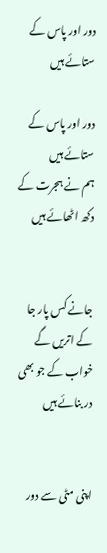دور اور پاس کے ستائے ہیں

دور اور پاس کے ستائے ہیں
ہم نے ہجرت کے دکھ اٹھائے ہیں


جانے کس پار جا کے اتریں گے
خواب کے جو بھی در بنائے ہیں


اپنی مٹی سے دور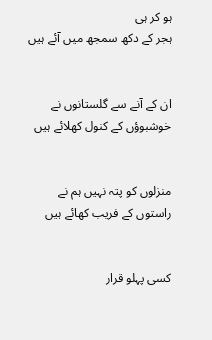ہو کر ہی
ہجر کے دکھ سمجھ میں آئے ہیں


ان کے آنے سے گلستانوں نے
خوشبوؤں کے کنول کھلائے ہیں


منزلوں کو پتہ نہیں ہم نے
راستوں کے فریب کھائے ہیں


کسی پہلو قرار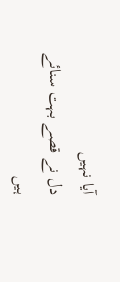آیا نہیں
دل نے قصے بہت سنائے ہیں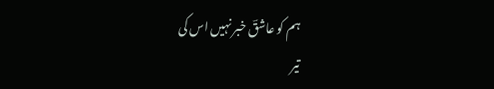ہم کو عاشقؔ خبر نہیں اس کی
تیر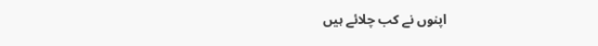اپنوں نے کب چلائے ہیں